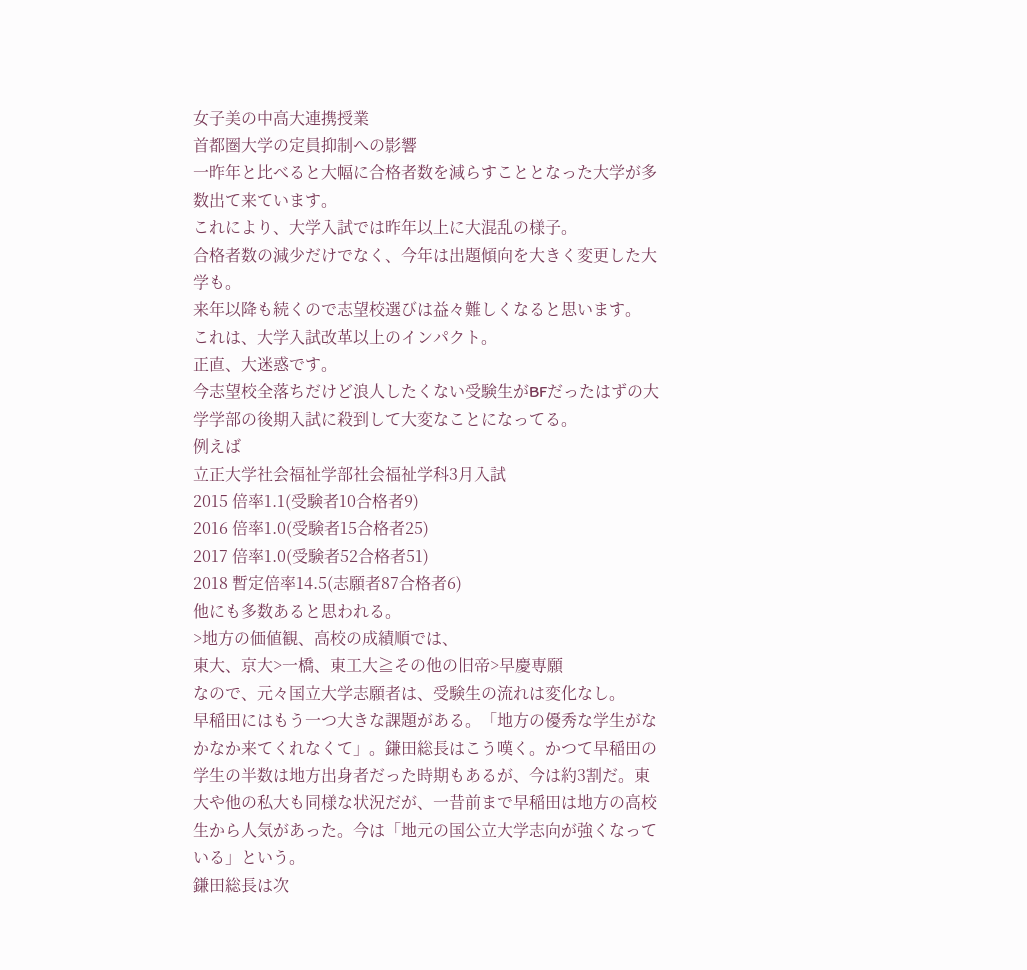女子美の中高大連携授業
首都圏大学の定員抑制への影響
一昨年と比べると大幅に合格者数を減らすこととなった大学が多数出て来ています。
これにより、大学入試では昨年以上に大混乱の様子。
合格者数の減少だけでなく、今年は出題傾向を大きく変更した大学も。
来年以降も続くので志望校選びは益々難しくなると思います。
これは、大学入試改革以上のインパクト。
正直、大迷惑です。
今志望校全落ちだけど浪人したくない受験生がBFだったはずの大学学部の後期入試に殺到して大変なことになってる。
例えば
立正大学社会福祉学部社会福祉学科3月入試
2015 倍率1.1(受験者10合格者9)
2016 倍率1.0(受験者15合格者25)
2017 倍率1.0(受験者52合格者51)
2018 暫定倍率14.5(志願者87合格者6)
他にも多数あると思われる。
>地方の価値観、高校の成績順では、
東大、京大>一橋、東工大≧その他の旧帝>早慶専願
なので、元々国立大学志願者は、受験生の流れは変化なし。
早稲田にはもう一つ大きな課題がある。「地方の優秀な学生がなかなか来てくれなくて」。鎌田総長はこう嘆く。かつて早稲田の学生の半数は地方出身者だった時期もあるが、今は約3割だ。東大や他の私大も同様な状況だが、一昔前まで早稲田は地方の高校生から人気があった。今は「地元の国公立大学志向が強くなっている」という。
鎌田総長は次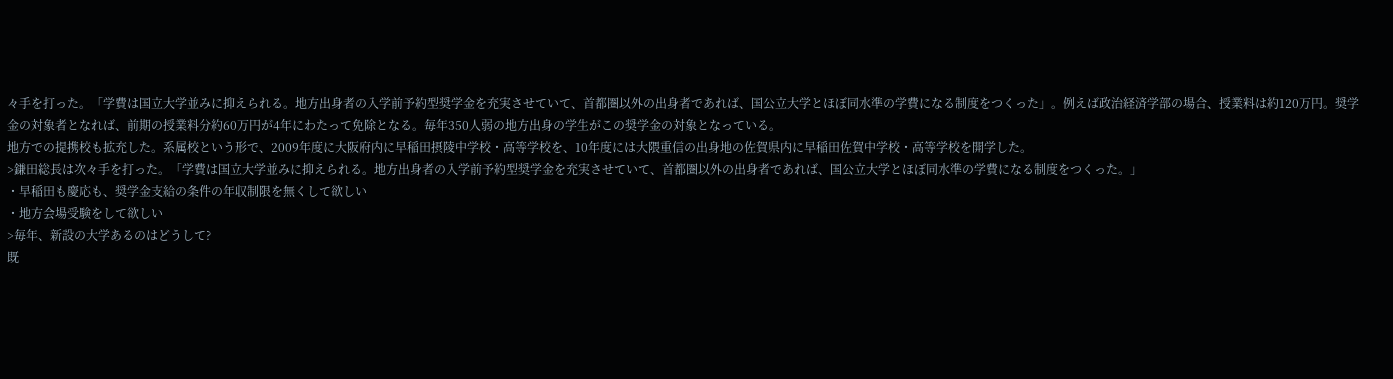々手を打った。「学費は国立大学並みに抑えられる。地方出身者の入学前予約型奨学金を充実させていて、首都圏以外の出身者であれば、国公立大学とほぼ同水準の学費になる制度をつくった」。例えば政治経済学部の場合、授業料は約120万円。奨学金の対象者となれば、前期の授業料分約60万円が4年にわたって免除となる。毎年350人弱の地方出身の学生がこの奨学金の対象となっている。
地方での提携校も拡充した。系属校という形で、2009年度に大阪府内に早稲田摂陵中学校・高等学校を、10年度には大隈重信の出身地の佐賀県内に早稲田佐賀中学校・高等学校を開学した。
>鎌田総長は次々手を打った。「学費は国立大学並みに抑えられる。地方出身者の入学前予約型奨学金を充実させていて、首都圏以外の出身者であれば、国公立大学とほぼ同水準の学費になる制度をつくった。」
・早稲田も慶応も、奨学金支給の条件の年収制限を無くして欲しい
・地方会場受験をして欲しい
>毎年、新設の大学あるのはどうして?
既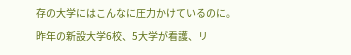存の大学にはこんなに圧力かけているのに。
昨年の新設大学6校、5大学が看護、リ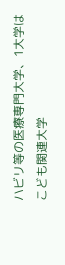ハビリ等の医療専門大学、1大学はこども関連大学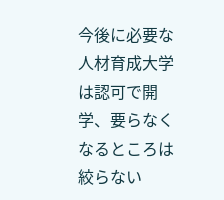今後に必要な人材育成大学は認可で開学、要らなくなるところは絞らない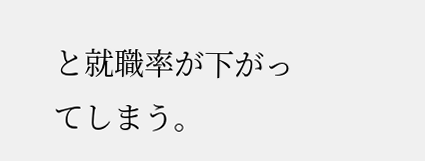と就職率が下がってしまう。